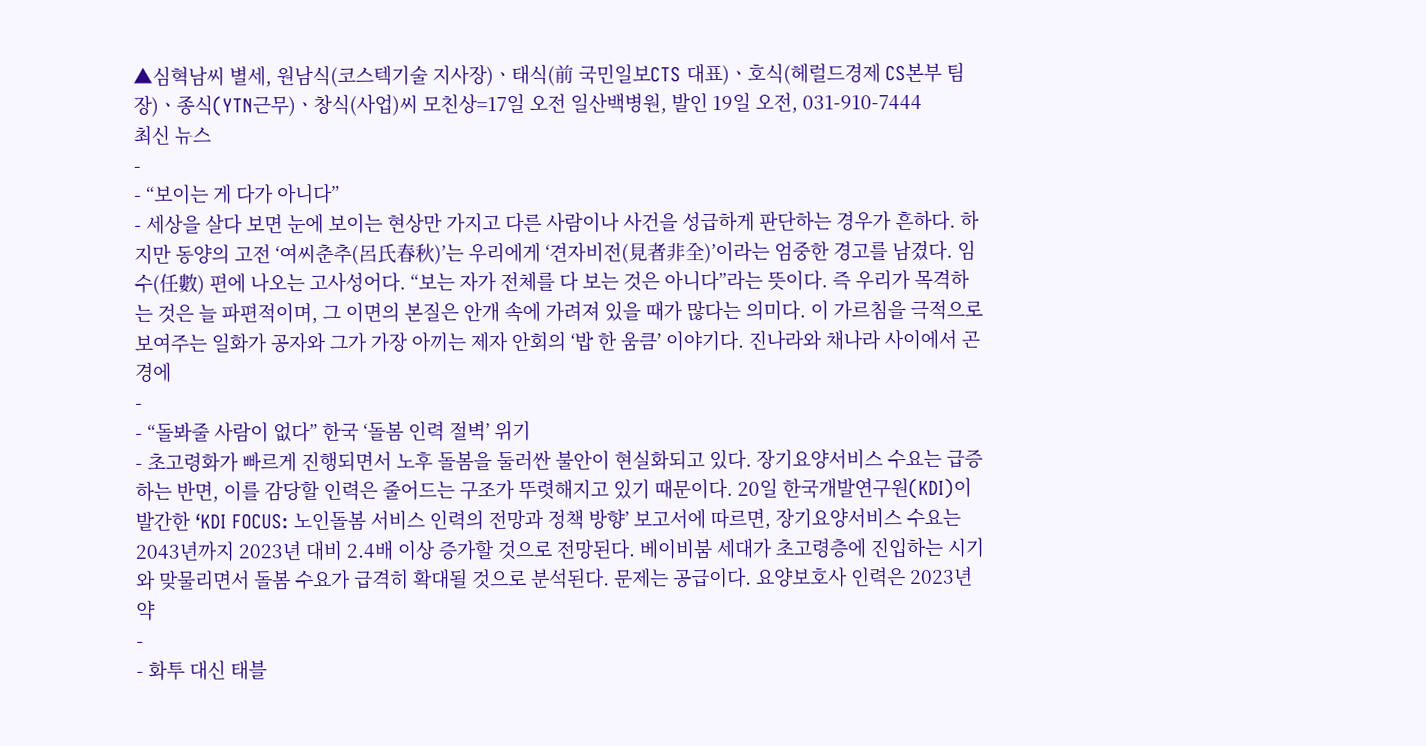▲심혁남씨 별세, 원남식(코스텍기술 지사장)ㆍ태식(前 국민일보CTS 대표)ㆍ호식(헤럴드경제 CS본부 팀장)ㆍ종식(YTN근무)ㆍ창식(사업)씨 모친상=17일 오전 일산백병원, 발인 19일 오전, 031-910-7444
최신 뉴스
-
- “보이는 게 다가 아니다”
- 세상을 살다 보면 눈에 보이는 현상만 가지고 다른 사람이나 사건을 성급하게 판단하는 경우가 흔하다. 하지만 동양의 고전 ‘여씨춘추(呂氏春秋)’는 우리에게 ‘견자비전(見者非全)’이라는 엄중한 경고를 남겼다. 임수(任數) 편에 나오는 고사성어다. “보는 자가 전체를 다 보는 것은 아니다”라는 뜻이다. 즉 우리가 목격하는 것은 늘 파편적이며, 그 이면의 본질은 안개 속에 가려져 있을 때가 많다는 의미다. 이 가르침을 극적으로 보여주는 일화가 공자와 그가 가장 아끼는 제자 안회의 ‘밥 한 움큼’ 이야기다. 진나라와 채나라 사이에서 곤경에
-
- “돌봐줄 사람이 없다” 한국 ‘돌봄 인력 절벽’ 위기
- 초고령화가 빠르게 진행되면서 노후 돌봄을 둘러싼 불안이 현실화되고 있다. 장기요양서비스 수요는 급증하는 반면, 이를 감당할 인력은 줄어드는 구조가 뚜렷해지고 있기 때문이다. 20일 한국개발연구원(KDI)이 발간한 ‘KDI FOCUS: 노인돌봄 서비스 인력의 전망과 정책 방향’ 보고서에 따르면, 장기요양서비스 수요는 2043년까지 2023년 대비 2.4배 이상 증가할 것으로 전망된다. 베이비붐 세대가 초고령층에 진입하는 시기와 맞물리면서 돌봄 수요가 급격히 확대될 것으로 분석된다. 문제는 공급이다. 요양보호사 인력은 2023년 약
-
- 화투 대신 태블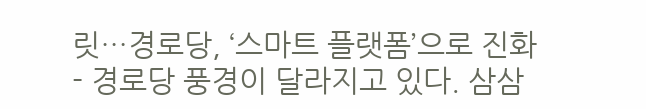릿…경로당, ‘스마트 플랫폼’으로 진화
- 경로당 풍경이 달라지고 있다. 삼삼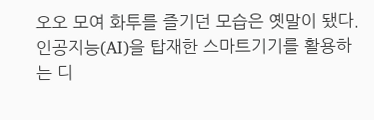오오 모여 화투를 즐기던 모습은 옛말이 됐다. 인공지능(AI)을 탑재한 스마트기기를 활용하는 디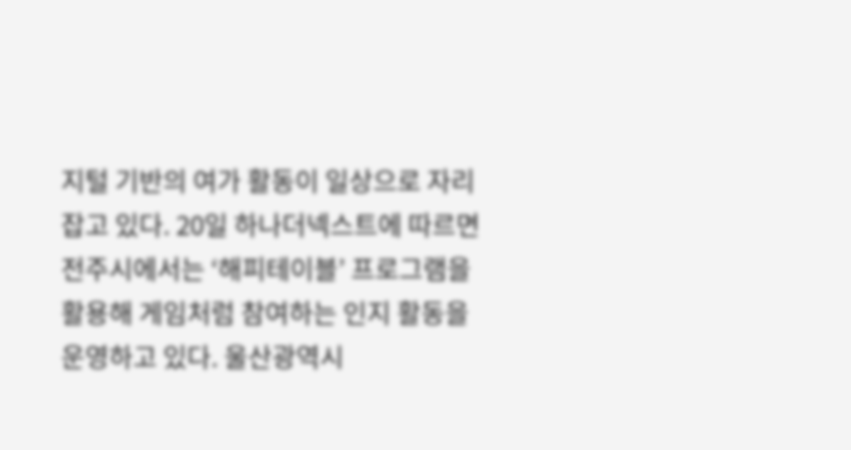지털 기반의 여가 활동이 일상으로 자리 잡고 있다. 20일 하나더넥스트에 따르면 전주시에서는 ‘해피테이블’ 프로그램을 활용해 게임처럼 참여하는 인지 활동을 운영하고 있다. 울산광역시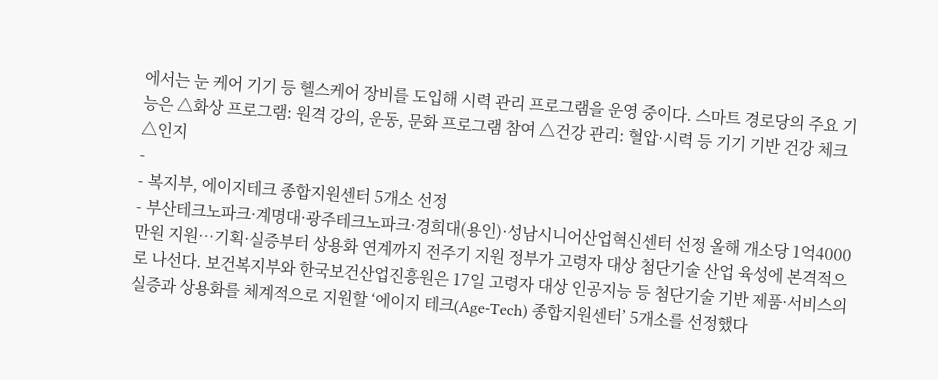에서는 눈 케어 기기 등 헬스케어 장비를 도입해 시력 관리 프로그램을 운영 중이다. 스마트 경로당의 주요 기능은 △화상 프로그램: 원격 강의, 운동, 문화 프로그램 참여 △건강 관리: 혈압·시력 등 기기 기반 건강 체크 △인지
-
- 복지부, 에이지테크 종합지원센터 5개소 선정
- 부산테크노파크·계명대·광주테크노파크·경희대(용인)·성남시니어산업혁신센터 선정 올해 개소당 1억4000만원 지원…기획·실증부터 상용화 연계까지 전주기 지원 정부가 고령자 대상 첨단기술 산업 육성에 본격적으로 나선다. 보건복지부와 한국보건산업진흥원은 17일 고령자 대상 인공지능 등 첨단기술 기반 제품·서비스의 실증과 상용화를 체계적으로 지원할 ‘에이지 테크(Age-Tech) 종합지원센터’ 5개소를 선정했다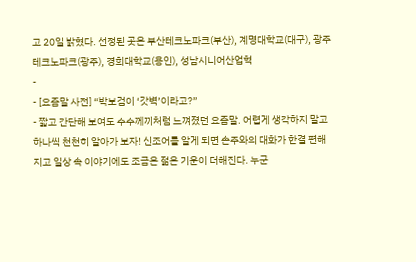고 20일 밝혔다. 선정된 곳은 부산테크노파크(부산), 계명대학교(대구), 광주테크노파크(광주), 경희대학교(용인), 성남시니어산업혁
-
- [요즘말 사전] “박보검이 ‘갓벽’이라고?”
- 짧고 간단해 보여도 수수께끼처럼 느껴졌던 요즘말. 어렵게 생각하지 말고 하나씩 천천히 알아가 보자! 신조어를 알게 되면 손주와의 대화가 한결 편해지고 일상 속 이야기에도 조금은 젊은 기운이 더해진다. 누군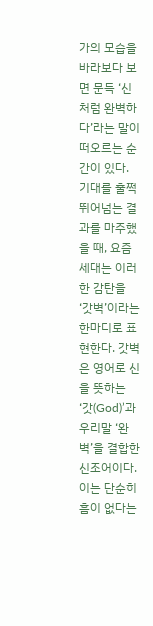가의 모습을 바라보다 보면 문득 ‘신처럼 완벽하다’라는 말이 떠오르는 순간이 있다. 기대를 훌쩍 뛰어넘는 결과를 마주했을 때, 요즘 세대는 이러한 감탄을 ‘갓벽’이라는 한마디로 표현한다. 갓벽은 영어로 신을 뜻하는 ‘갓(God)’과 우리말 ‘완벽’을 결합한 신조어이다. 이는 단순히 흠이 없다는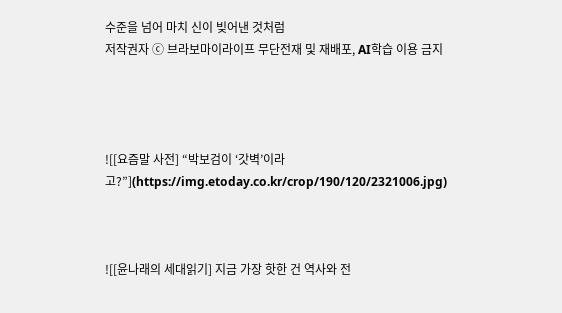수준을 넘어 마치 신이 빚어낸 것처럼
저작권자 ⓒ 브라보마이라이프 무단전재 및 재배포, AI학습 이용 금지




![[요즘말 사전] “박보검이 ‘갓벽’이라고?”](https://img.etoday.co.kr/crop/190/120/2321006.jpg)



![[윤나래의 세대읽기] 지금 가장 핫한 건 역사와 전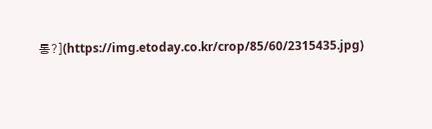통?](https://img.etoday.co.kr/crop/85/60/2315435.jpg)